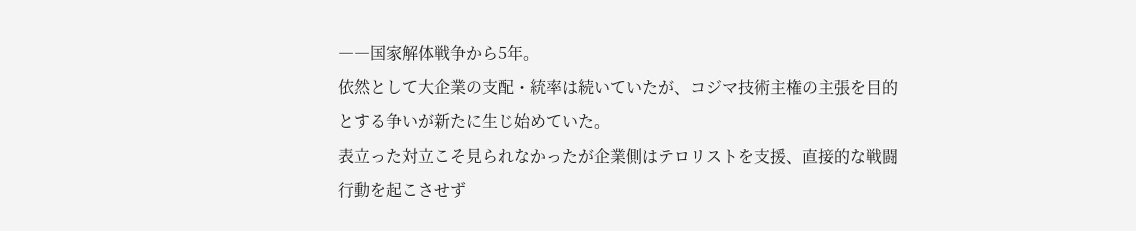――国家解体戦争から5年。
依然として大企業の支配・統率は続いていたが、コジマ技術主権の主張を目的とする争いが新たに生じ始めていた。
表立った対立こそ見られなかったが企業側はテロリストを支援、直接的な戦闘行動を起こさせず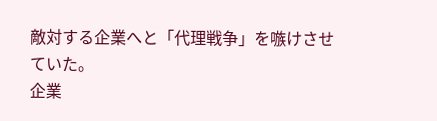敵対する企業へと「代理戦争」を嗾けさせていた。
企業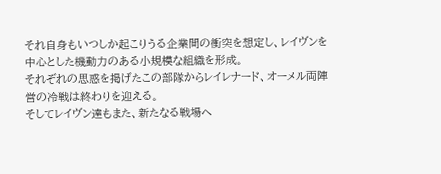それ自身もいつしか起こりうる企業間の衝突を想定し、レイヴンを中心とした機動力のある小規模な組織を形成。
それぞれの思惑を掲げたこの部隊からレイレナード、オーメル両陣営の冷戦は終わりを迎える。
そしてレイヴン達もまた、新たなる戦場へ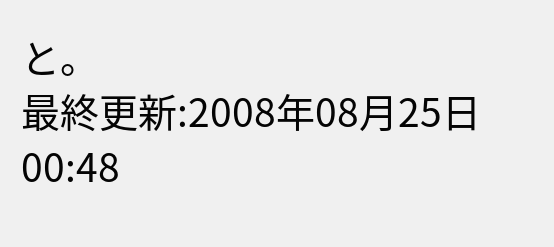と。
最終更新:2008年08月25日 00:48